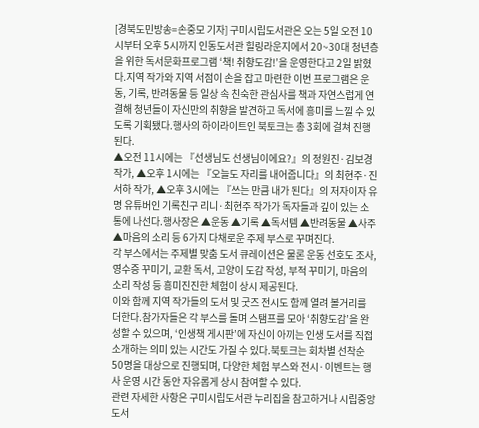[경북도민방송=손중모 기자] 구미시립도서관은 오는 5일 오전 10시부터 오후 5시까지 인동도서관 힐링라운지에서 20~30대 청년층을 위한 독서문화프로그램 ‘책! 취향도감!’을 운영한다고 2일 밝혔다.지역 작가와 지역 서점이 손을 잡고 마련한 이번 프로그램은 운동, 기록, 반려동물 등 일상 속 친숙한 관심사를 책과 자연스럽게 연결해 청년들이 자신만의 취향을 발견하고 독서에 흥미를 느낄 수 있도록 기획됐다.행사의 하이라이트인 북토크는 총 3회에 걸쳐 진행된다.
▲오전 11시에는 『선생님도 선생님이에요?』의 정원진·김보경 작가, ▲오후 1시에는 『오늘도 자리를 내어줍니다』의 최현주·진서하 작가, ▲오후 3시에는 『쓰는 만큼 내가 된다』의 저자이자 유명 유튜버인 기록친구 리니·최현주 작가가 독자들과 깊이 있는 소통에 나선다.행사장은 ▲운동 ▲기록 ▲독서템 ▲반려동물 ▲사주 ▲마음의 소리 등 6가지 다채로운 주제 부스로 꾸며진다.
각 부스에서는 주제별 맞춤 도서 큐레이션은 물론 운동 선호도 조사, 영수증 꾸미기, 교환 독서, 고양이 도감 작성, 부적 꾸미기, 마음의 소리 작성 등 흥미진진한 체험이 상시 제공된다.
이와 함께 지역 작가들의 도서 및 굿즈 전시도 함께 열려 볼거리를 더한다.참가자들은 각 부스를 돌며 스탬프를 모아 ‘취향도감’을 완성할 수 있으며, ‘인생책 게시판’에 자신이 아끼는 인생 도서를 직접 소개하는 의미 있는 시간도 가질 수 있다.북토크는 회차별 선착순 50명을 대상으로 진행되며, 다양한 체험 부스와 전시·이벤트는 행사 운영 시간 동안 자유롭게 상시 참여할 수 있다.
관련 자세한 사항은 구미시립도서관 누리집을 참고하거나 시립중앙도서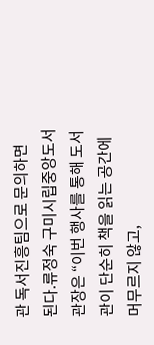관 독서진흥팀으로 문의하면 된다.류정숙 구미시립중앙도서관장은 “이번 행사를 통해 도서관이 단순히 책을 읽는 공간에 머무르지 않고,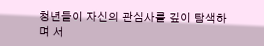청년들이 자신의 관심사를 깊이 탐색하며 서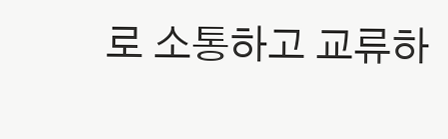로 소통하고 교류하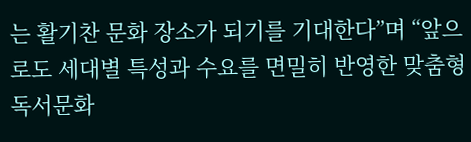는 활기찬 문화 장소가 되기를 기대한다”며 “앞으로도 세대별 특성과 수요를 면밀히 반영한 맞춤형 독서문화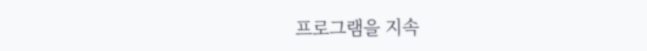프로그램을 지속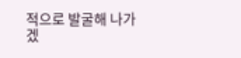적으로 발굴해 나가겠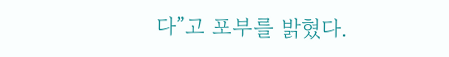다”고 포부를 밝혔다.